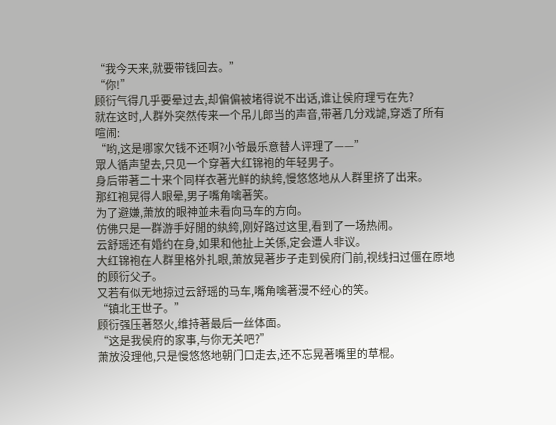“我今天来,就要带钱回去。”
“你!”
顾衍气得几乎要晕过去,却偏偏被堵得说不出话,谁让侯府理亏在先?
就在这时,人群外突然传来一个吊儿郎当的声音,带著几分戏謔,穿透了所有喧闹:
“哟,这是哪家欠钱不还啊?小爷最乐意替人评理了——”
眾人循声望去,只见一个穿著大红锦袍的年轻男子。
身后带著二十来个同样衣著光鲜的紈絝,慢悠悠地从人群里挤了出来。
那红袍晃得人眼晕,男子嘴角噙著笑。
为了避嫌,萧放的眼神並未看向马车的方向。
仿佛只是一群游手好閒的紈絝,刚好路过这里,看到了一场热闹。
云舒瑶还有婚约在身,如果和他扯上关係,定会遭人非议。
大红锦袍在人群里格外扎眼,萧放晃著步子走到侯府门前,视线扫过僵在原地的顾衍父子。
又若有似无地掠过云舒瑶的马车,嘴角噙著漫不经心的笑。
“镇北王世子。”
顾衍强压著怒火,维持著最后一丝体面。
“这是我侯府的家事,与你无关吧?”
萧放没理他,只是慢悠悠地朝门口走去,还不忘晃著嘴里的草棍。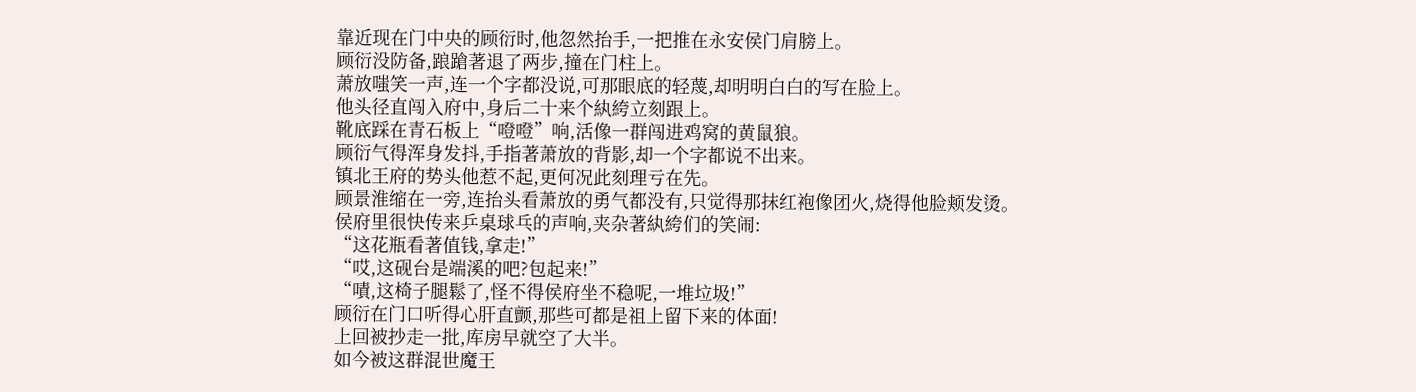靠近现在门中央的顾衍时,他忽然抬手,一把推在永安侯门肩膀上。
顾衍没防备,踉蹌著退了两步,撞在门柱上。
萧放嗤笑一声,连一个字都没说,可那眼底的轻蔑,却明明白白的写在脸上。
他头径直闯入府中,身后二十来个紈絝立刻跟上。
靴底踩在青石板上“噔噔”响,活像一群闯进鸡窝的黄鼠狼。
顾衍气得浑身发抖,手指著萧放的背影,却一个字都说不出来。
镇北王府的势头他惹不起,更何况此刻理亏在先。
顾景淮缩在一旁,连抬头看萧放的勇气都没有,只觉得那抹红袍像团火,烧得他脸颊发烫。
侯府里很快传来乒桌球乓的声响,夹杂著紈絝们的笑闹:
“这花瓶看著值钱,拿走!”
“哎,这砚台是端溪的吧?包起来!”
“嘖,这椅子腿鬆了,怪不得侯府坐不稳呢,一堆垃圾!”
顾衍在门口听得心肝直颤,那些可都是祖上留下来的体面!
上回被抄走一批,库房早就空了大半。
如今被这群混世魔王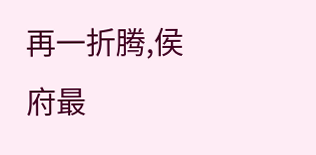再一折腾,侯府最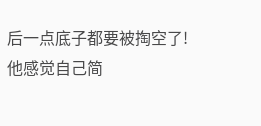后一点底子都要被掏空了!
他感觉自己简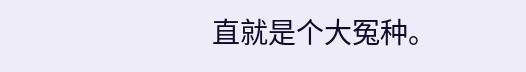直就是个大冤种。